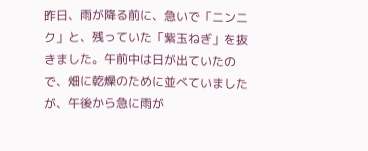昨日、雨が降る前に、急いで「ニンニク」と、残っていた「紫玉ねぎ」を抜きました。午前中は日が出ていたので、畑に乾燥のために並べていましたが、午後から急に雨が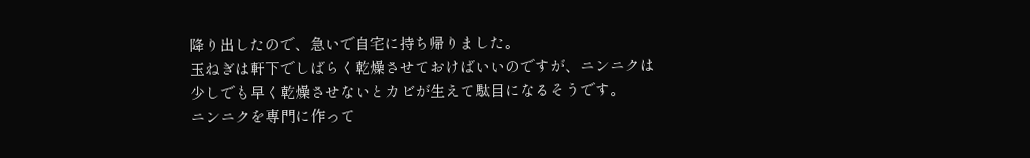降り出したので、急いで自宅に持ち帰りました。
玉ねぎは軒下でしばらく乾燥させておけばいいのですが、ニンニクは少しでも早く乾燥させないとカビが生えて駄目になるそうです。
ニンニクを専門に作って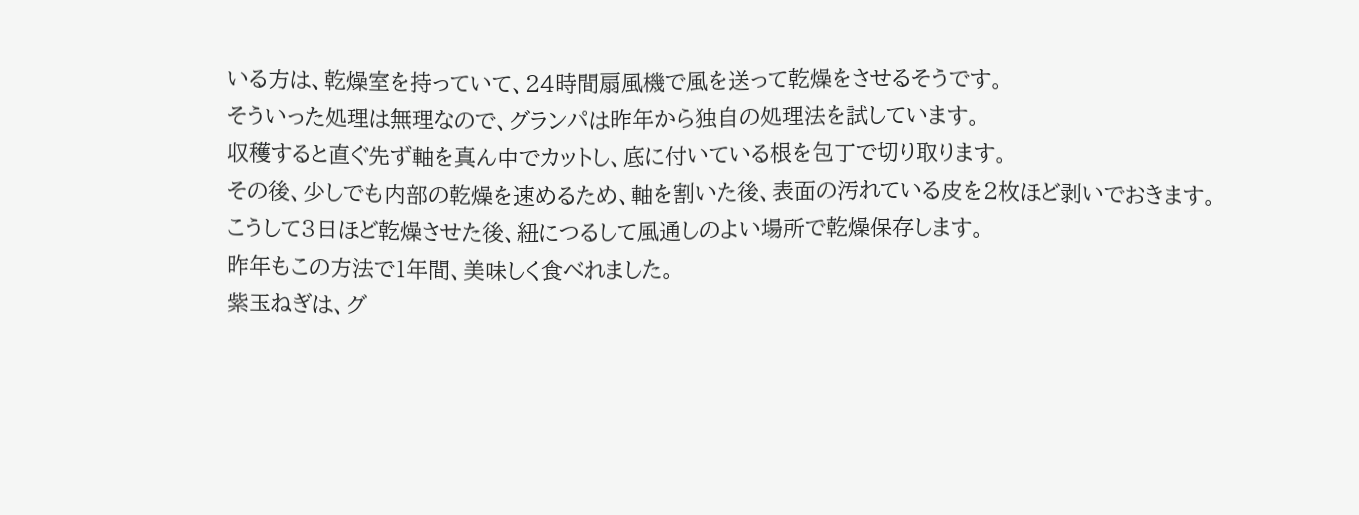いる方は、乾燥室を持っていて、24時間扇風機で風を送って乾燥をさせるそうです。
そういった処理は無理なので、グランパは昨年から独自の処理法を試しています。
収穫すると直ぐ先ず軸を真ん中でカットし、底に付いている根を包丁で切り取ります。
その後、少しでも内部の乾燥を速めるため、軸を割いた後、表面の汚れている皮を2枚ほど剥いでおきます。
こうして3日ほど乾燥させた後、紐につるして風通しのよい場所で乾燥保存します。
昨年もこの方法で1年間、美味しく食べれました。
紫玉ねぎは、グ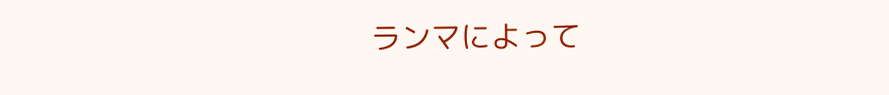ランマによって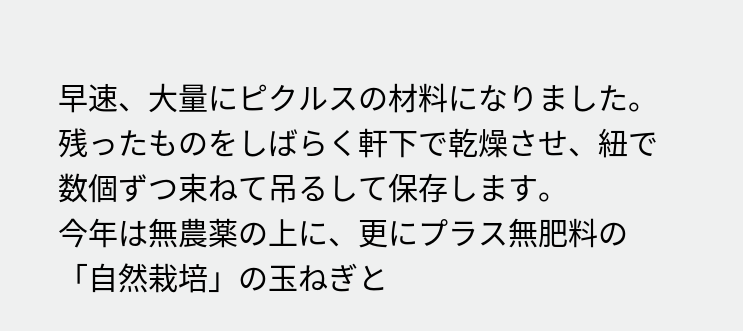早速、大量にピクルスの材料になりました。
残ったものをしばらく軒下で乾燥させ、紐で数個ずつ束ねて吊るして保存します。
今年は無農薬の上に、更にプラス無肥料の「自然栽培」の玉ねぎと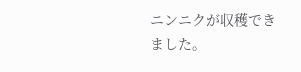ニンニクが収穫できました。